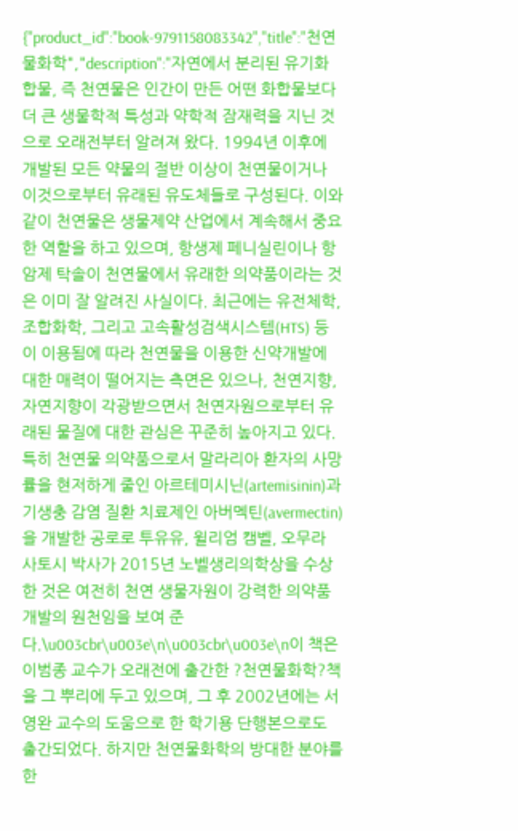{"product_id":"book-9791158083342","title":"천연물화학","description":"자연에서 분리된 유기화합물, 즉 천연물은 인간이 만든 어떤 화합물보다 더 큰 생물학적 특성과 약학적 잠재력을 지닌 것으로 오래전부터 알려져 왔다. 1994년 이후에 개발된 모든 약물의 절반 이상이 천연물이거나 이것으로부터 유래된 유도체들로 구성된다. 이와 같이 천연물은 생물제약 산업에서 계속해서 중요한 역할을 하고 있으며, 항생제 페니실린이나 항암제 탁솔이 천연물에서 유래한 의약품이라는 것은 이미 잘 알려진 사실이다. 최근에는 유전체학, 조합화학, 그리고 고속활성검색시스템(HTS) 등이 이용됨에 따라 천연물을 이용한 신약개발에 대한 매력이 떨어지는 측면은 있으나, 천연지향, 자연지향이 각광받으면서 천연자원으로부터 유래된 물질에 대한 관심은 꾸준히 높아지고 있다. 특히 천연물 의약품으로서 말라리아 환자의 사망률을 현저하게 줄인 아르테미시닌(artemisinin)과 기생충 감염 질환 치료제인 아버멕틴(avermectin)을 개발한 공로로 투유유, 윌리엄 캠벨, 오무라 사토시 박사가 2015년 노벨생리의학상을 수상한 것은 여전히 천연 생물자원이 강력한 의약품 개발의 원천임을 보여 준다.\u003cbr\u003e\n\u003cbr\u003e\n이 책은 이범종 교수가 오래전에 출간한 ?천연물화학?책을 그 뿌리에 두고 있으며, 그 후 2002년에는 서영완 교수의 도움으로 한 학기용 단행본으로도 출간되었다. 하지만 천연물화학의 방대한 분야를 한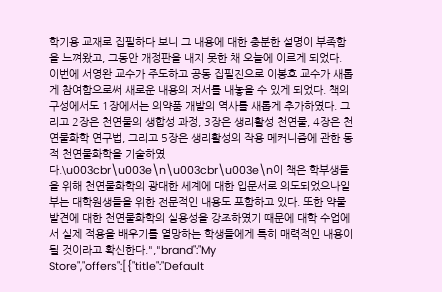학기용 교재로 집필하다 보니 그 내용에 대한 충분한 설명이 부족함을 느껴왔고, 그동안 개정판을 내지 못한 채 오늘에 이르게 되었다. 이번에 서영완 교수가 주도하고 공동 집필진으로 이봉호 교수가 새롭게 참여함으로써 새로운 내용의 저서를 내놓을 수 있게 되었다. 책의 구성에서도 1장에서는 의약품 개발의 역사를 새롭게 추가하였다. 그리고 2장은 천연물의 생합성 과정, 3장은 생리활성 천연물, 4장은 천연물화학 연구법, 그리고 5장은 생리활성의 작용 메커니즘에 관한 동적 천연물화학을 기술하였다.\u003cbr\u003e\n\u003cbr\u003e\n이 책은 학부생들을 위해 천연물화학의 광대한 세계에 대한 입문서로 의도되었으나일부는 대학원생들을 위한 전문적인 내용도 포함하고 있다. 또한 약물 발견에 대한 천연물화학의 실용성을 강조하였기 때문에 대학 수업에서 실제 적용을 배우기를 열망하는 학생들에게 특히 매력적인 내용이 될 것이라고 확신한다.","brand":"My Store","offers":[{"title":"Default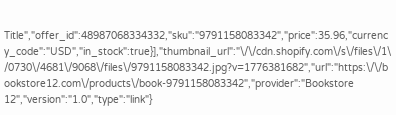Title","offer_id":48987068334332,"sku":"9791158083342","price":35.96,"currency_code":"USD","in_stock":true}],"thumbnail_url":"\/\/cdn.shopify.com\/s\/files\/1\/0730\/4681\/9068\/files\/9791158083342.jpg?v=1776381682","url":"https:\/\/bookstore12.com\/products\/book-9791158083342","provider":"Bookstore 12","version":"1.0","type":"link"}